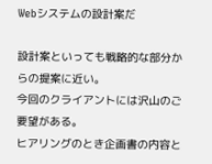Webシステムの設計案だ

設計案といっても戦略的な部分からの提案に近い。
今回のクライアントには沢山のご要望がある。
ヒアリングのとき企画書の内容と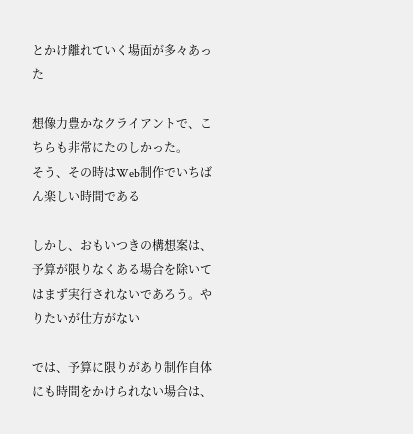とかけ離れていく場面が多々あった

想像力豊かなクライアントで、こちらも非常にたのしかった。
そう、その時はWeb制作でいちばん楽しい時間である

しかし、おもいつきの構想案は、
予算が限りなくある場合を除いてはまず実行されないであろう。やりたいが仕方がない

では、予算に限りがあり制作自体にも時間をかけられない場合は、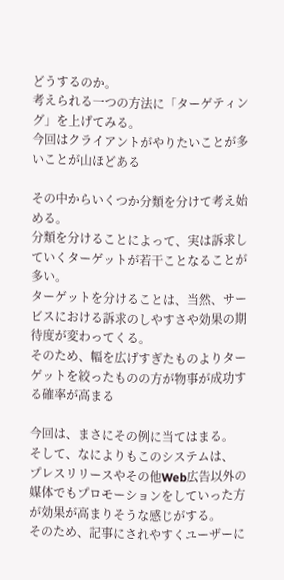どうするのか。
考えられる一つの方法に「ターゲティング」を上げてみる。
今回はクライアントがやりたいことが多いことが山ほどある

その中からいくつか分類を分けて考え始める。
分類を分けることによって、実は訴求していくターゲットが若干ことなることが多い。
ターゲットを分けることは、当然、サービスにおける訴求のしやすさや効果の期待度が変わってくる。
そのため、幅を広げすぎたものよりターゲットを絞ったものの方が物事が成功する確率が高まる

今回は、まさにその例に当てはまる。
そして、なによりもこのシステムは、
プレスリリースやその他Web広告以外の媒体でもプロモーションをしていった方が効果が高まりそうな感じがする。
そのため、記事にされやすくユーザーに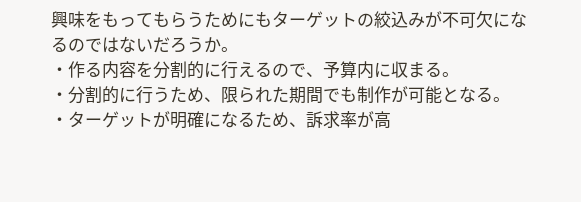興味をもってもらうためにもターゲットの絞込みが不可欠になるのではないだろうか。
・作る内容を分割的に行えるので、予算内に収まる。
・分割的に行うため、限られた期間でも制作が可能となる。
・ターゲットが明確になるため、訴求率が高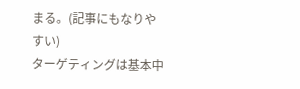まる。(記事にもなりやすい)
ターゲティングは基本中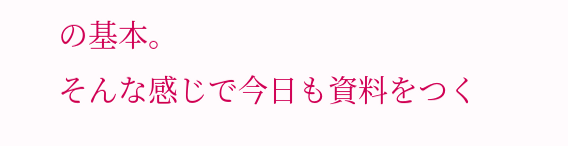の基本。
そんな感じで今日も資料をつく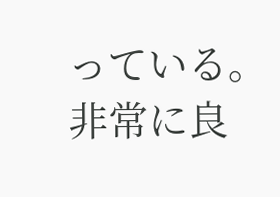っている。
非常に良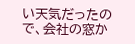い天気だったので、会社の窓か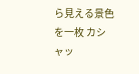ら見える景色を一枚 カシャッ